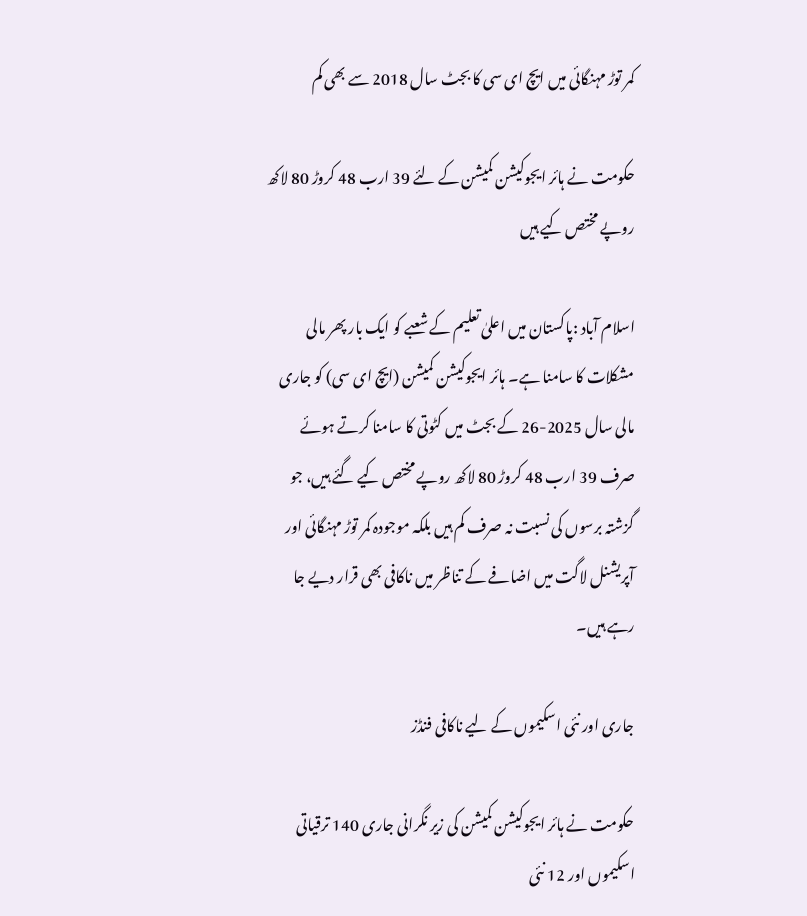کمر توڑ مہنگائی میں ایچ ای سی کا بجٹ سال 2018 سے بھی کم

حکومت نے ہائر ایجوکیشن کمیشن کے لئے 39 ارب 48 کروڑ 80 لاکھ روپے مختص کیے ہیں

اسلام آباد :پاکستان میں اعلیٰ تعلیم کے شعبے کو ایک بار پھر مالی مشکلات کا سامنا ہے۔ ہائر ایجوکیشن کمیشن (ایچ ای سی) کو جاری مالی سال 2025-26 کے بجٹ میں کٹوتی کا سامنا کرتے ہوئے صرف 39 ارب 48 کروڑ 80 لاکھ روپے مختص کیے گئے ہیں، جو گزشتہ برسوں کی نسبت نہ صرف کم ہیں بلکہ موجودہ کمر توڑ مہنگائی اور آپریشنل لاگت میں اضافے کے تناظر میں ناکافی بھی قرار دیے جا رہے ہیں۔

جاری اور نئی اسکیموں کے لیے ناکافی فنڈز

حکومت نے ہائر ایجوکیشن کمیشن کی زیر نگرانی جاری 140 ترقیاتی اسکیموں اور 12 نئی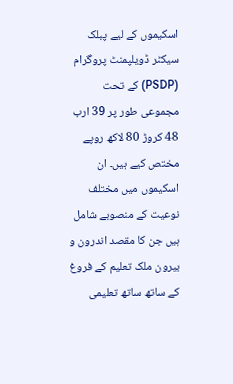اسکیموں کے لیے پبلک سیکٹر ڈویلپمنٹ پروگرام (PSDP) کے تحت مجموعی طور پر 39 ارب 48 کروڑ 80 لاکھ روپے مختص کیے ہیں۔ ان اسکیموں میں مختلف نوعیت کے منصوبے شامل ہیں جن کا مقصد اندرون و بیرون ملک تعلیم کے فروغ کے ساتھ ساتھ تعلیمی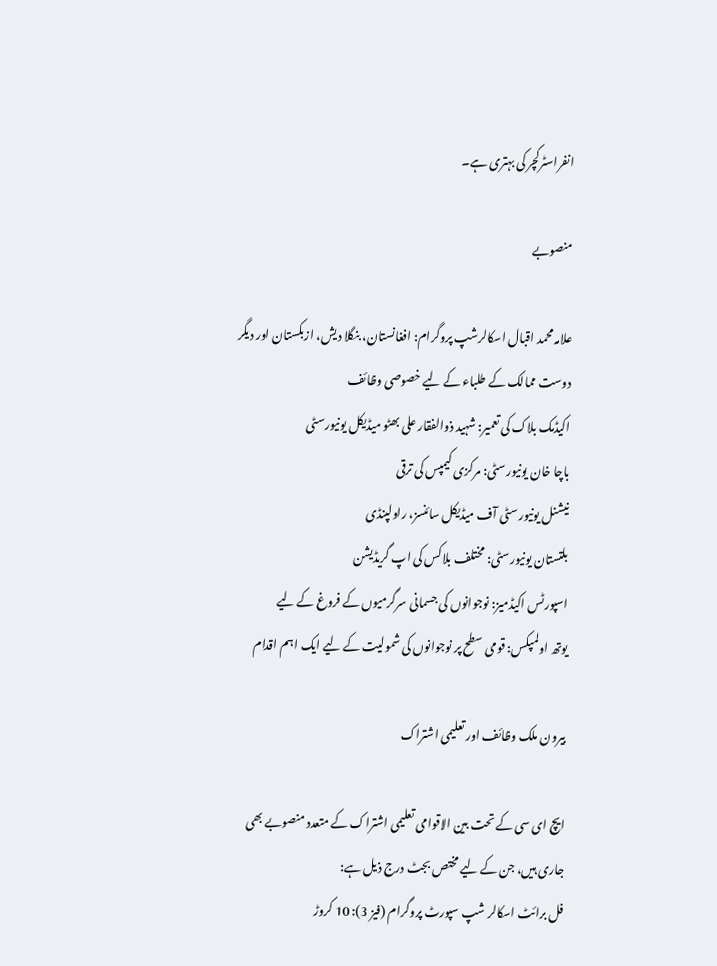انفراسٹرکچر کی بہتری ہے۔

منصوبے

علامہ محمد اقبال اسکالرشپ پروگرام: افغانستان، بنگلا دیش، ازبکستان اور دیگر دوست ممالک کے طلباء کے لیے خصوصی وظائف
اکیڈمک بلاک کی تعمیر: شہید ذوالفقار علی بھٹو میڈیکل یونیورسٹی
باچا خان یونیورسٹی: مرکزی کیمپس کی ترقی
نیشنل یونیورسٹی آف میڈیکل سائنسز، راولپنڈی
بلتستان یونیورسٹی: مختلف بلاکس کی اپ گریڈیشن
اسپورٹس اکیڈمیز: نوجوانوں کی جسمانی سرگرمیوں کے فروغ کے لیے
یوتھ اولمپکس: قومی سطح پر نوجوانوں کی شمولیت کے لیے ایک اہم اقدام

بیرون ملک وظائف اور تعلیمی اشتراک

ایچ ای سی کے تحت بین الاقوامی تعلیمی اشتراک کے متعدد منصوبے بھی جاری ہیں، جن کے لیے مختص بجٹ درج ذیل ہے:
فل برائٹ اسکالر شپ سپورٹ پروگرام (فیز 3): 10 کروڑ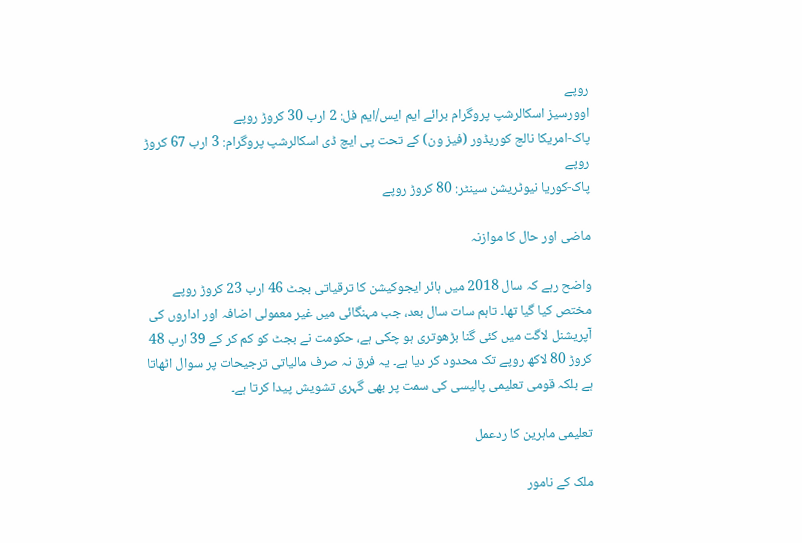روپے
اوورسیز اسکالرشپ پروگرام برائے ایم ایس/ایم فل: 2 ارب 30 کروڑ روپے
پاک-امریکا نالج کوریڈور (فیز ون) کے تحت پی ایچ ڈی اسکالرشپ پروگرام: 3 ارب 67 کروڑ روپے
پاک-کوریا نیوٹریشن سینٹر: 80 کروڑ روپے

ماضی اور حال کا موازنہ

واضح رہے کہ سال 2018 میں ہائر ایجوکیشن کا ترقیاتی بجٹ 46 ارب 23 کروڑ روپے مختص کیا گیا تھا۔ تاہم سات سال بعد، جب مہنگائی میں غیر معمولی اضافہ اور اداروں کی آپریشنل لاگت میں کئی گنا بڑھوتری ہو چکی ہے، حکومت نے بجٹ کو کم کر کے 39 ارب 48 کروڑ 80 لاکھ روپے تک محدود کر دیا ہے۔ یہ فرق نہ صرف مالیاتی ترجیحات پر سوال اٹھاتا ہے بلکہ قومی تعلیمی پالیسی کی سمت پر بھی گہری تشویش پیدا کرتا ہے۔

تعلیمی ماہرین کا ردعمل

ملک کے نامور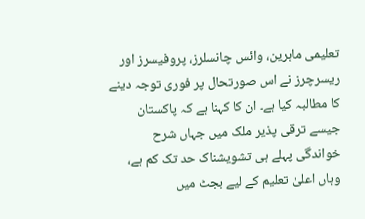تعلیمی ماہرین، وائس چانسلرز، پروفیسرز اور ریسرچرز نے اس صورتحال پر فوری توجہ دینے کا مطالبہ کیا ہے۔ ان کا کہنا ہے کہ پاکستان جیسے ترقی پذیر ملک میں جہاں شرح خواندگی پہلے ہی تشویشناک حد تک کم ہے، وہاں اعلیٰ تعلیم کے لیے بجٹ میں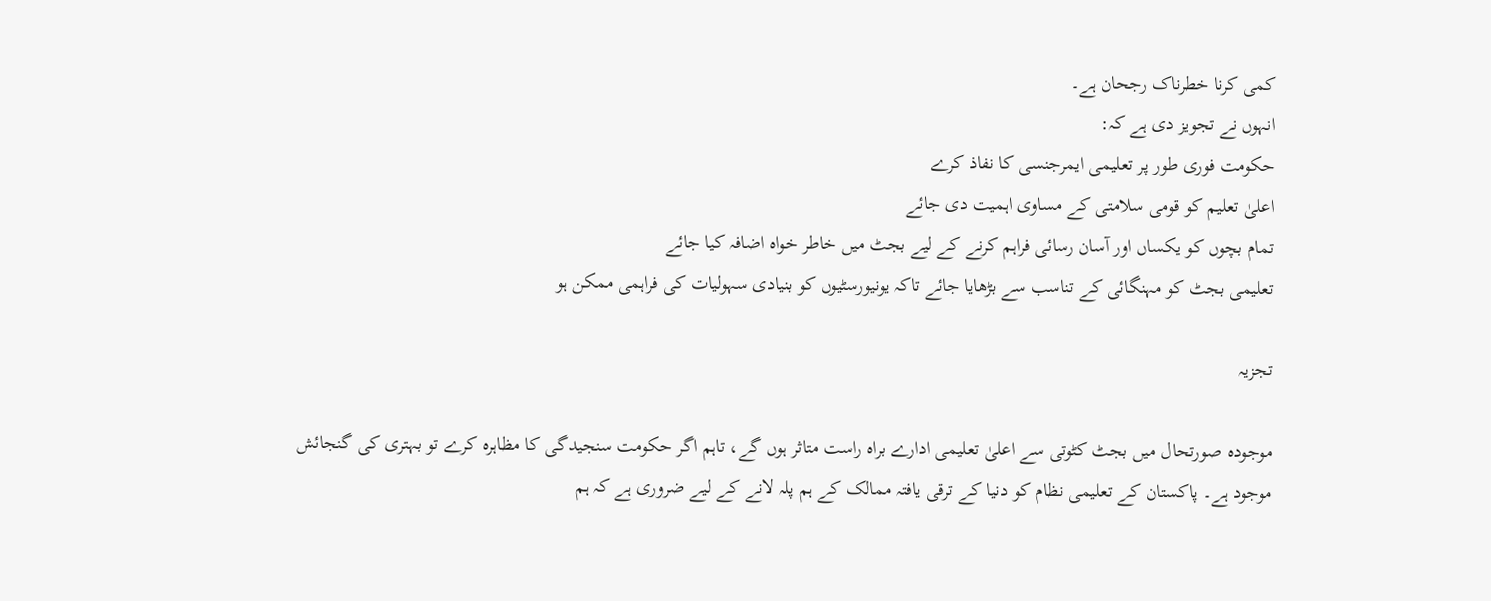کمی کرنا خطرناک رجحان ہے۔
انہوں نے تجویز دی ہے کہ:
حکومت فوری طور پر تعلیمی ایمرجنسی کا نفاذ کرے
اعلیٰ تعلیم کو قومی سلامتی کے مساوی اہمیت دی جائے
تمام بچوں کو یکساں اور آسان رسائی فراہم کرنے کے لیے بجٹ میں خاطر خواہ اضافہ کیا جائے
تعلیمی بجٹ کو مہنگائی کے تناسب سے بڑھایا جائے تاکہ یونیورسٹیوں کو بنیادی سہولیات کی فراہمی ممکن ہو

تجزیہ

موجودہ صورتحال میں بجٹ کٹوتی سے اعلیٰ تعلیمی ادارے براہ راست متاثر ہوں گے، تاہم اگر حکومت سنجیدگی کا مظاہرہ کرے تو بہتری کی گنجائش موجود ہے۔ پاکستان کے تعلیمی نظام کو دنیا کے ترقی یافتہ ممالک کے ہم پلہ لانے کے لیے ضروری ہے کہ ہم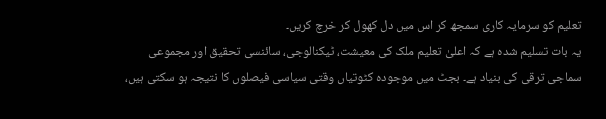تعلیم کو سرمایہ کاری سمجھ کر اس میں دل کھول کر خرچ کریں۔
یہ بات تسلیم شدہ ہے کہ اعلیٰ تعلیم ملک کی معیشت، ٹیکنالوجی، سائنسی تحقیق اور مجموعی سماجی ترقی کی بنیاد ہے۔ بجٹ میں موجودہ کٹوتیاں وقتی سیاسی فیصلوں کا نتیجہ ہو سکتی ہیں،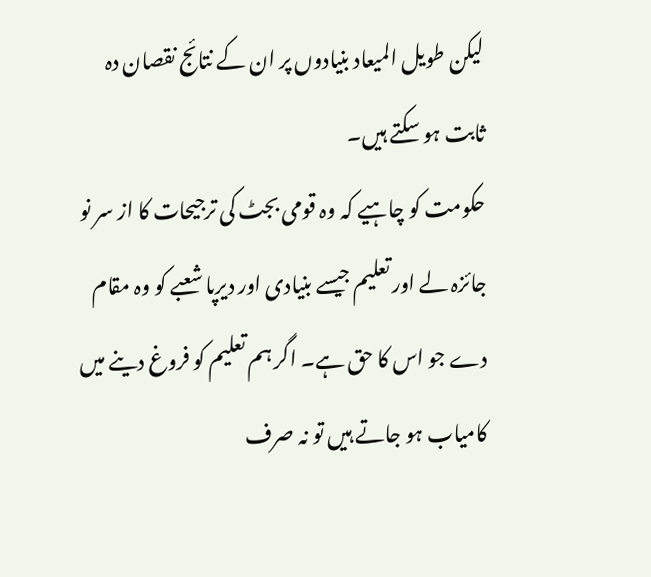لیکن طویل المیعاد بنیادوں پر ان کے نتائج نقصان دہ ثابت ہو سکتے ہیں۔
حکومت کو چاہیے کہ وہ قومی بجٹ کی ترجیحات کا از سر نو جائزہ لے اور تعلیم جیسے بنیادی اور دیرپا شعبے کو وہ مقام دے جو اس کا حق ہے۔ اگر ہم تعلیم کو فروغ دینے میں کامیاب ہو جاتے ہیں تو نہ صرف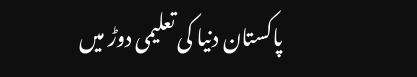پاکستان دنیا کی تعلیمی دوڑ میں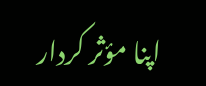اپنا مؤثر کردار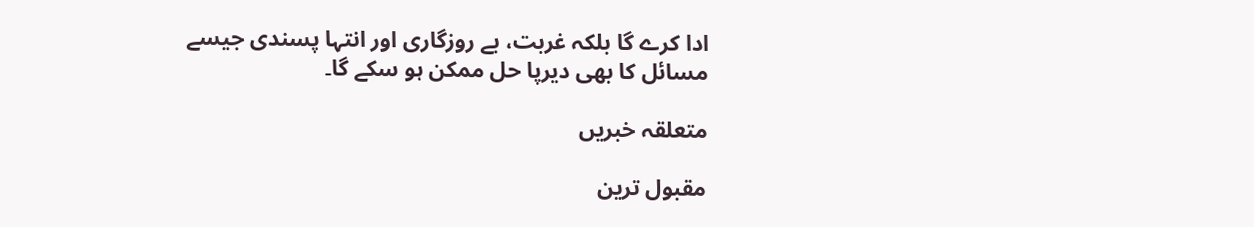ادا کرے گا بلکہ غربت، بے روزگاری اور انتہا پسندی جیسے مسائل کا بھی دیرپا حل ممکن ہو سکے گا۔

متعلقہ خبریں

مقبول ترین